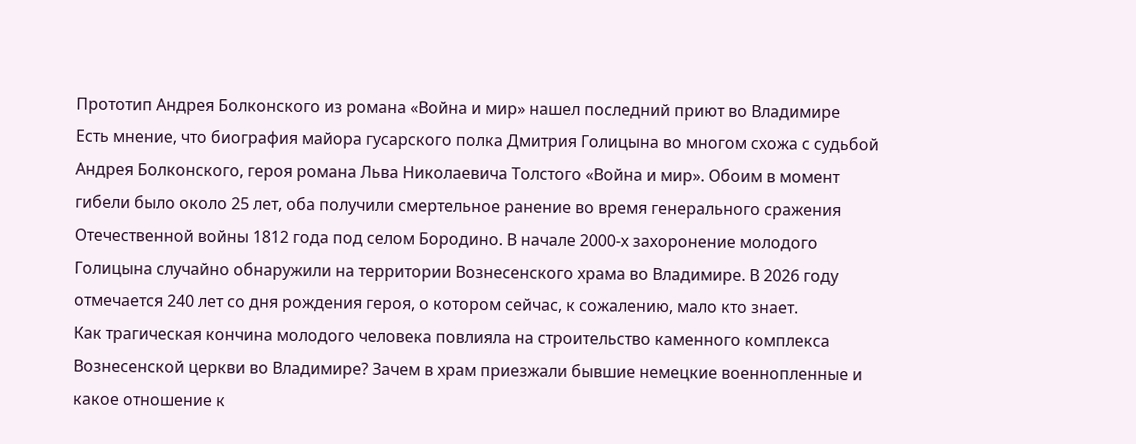Прототип Андрея Болконского из романа «Война и мир» нашел последний приют во Владимире
Есть мнение, что биография майора гусарского полка Дмитрия Голицына во многом схожа с судьбой Андрея Болконского, героя романа Льва Николаевича Толстого «Война и мир». Обоим в момент гибели было около 25 лет, оба получили смертельное ранение во время генерального сражения Отечественной войны 1812 года под селом Бородино. В начале 2000-х захоронение молодого Голицына случайно обнаружили на территории Вознесенского храма во Владимире. В 2026 году отмечается 240 лет со дня рождения героя, о котором сейчас, к сожалению, мало кто знает.
Как трагическая кончина молодого человека повлияла на строительство каменного комплекса Вознесенской церкви во Владимире? Зачем в храм приезжали бывшие немецкие военнопленные и какое отношение к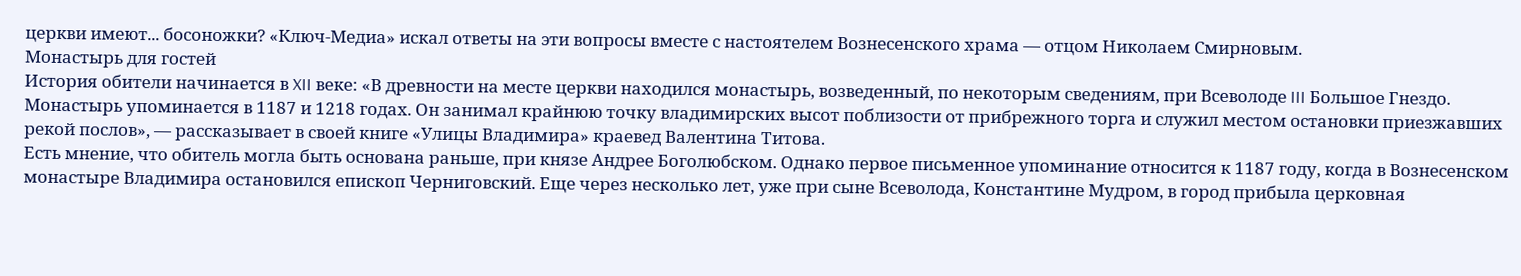церкви имеют... босоножки? «Ключ-Медиа» искал ответы на эти вопросы вместе с настоятелем Вознесенского храма — отцом Николаем Смирновым.
Монастырь для гостей
История обители начинается в XII веке: «В древности на месте церкви находился монастырь, возведенный, по некоторым сведениям, при Всеволоде III Большое Гнездо. Монастырь упоминается в 1187 и 1218 годах. Он занимал крайнюю точку владимирских высот поблизости от прибрежного торга и служил местом остановки приезжавших рекой послов», — рассказывает в своей книге «Улицы Владимира» краевед Валентина Титова.
Есть мнение, что обитель могла быть основана раньше, при князе Андрее Боголюбском. Однако первое письменное упоминание относится к 1187 году, когда в Вознесенском монастыре Владимира остановился епископ Черниговский. Еще через несколько лет, уже при сыне Всеволода, Константине Мудром, в город прибыла церковная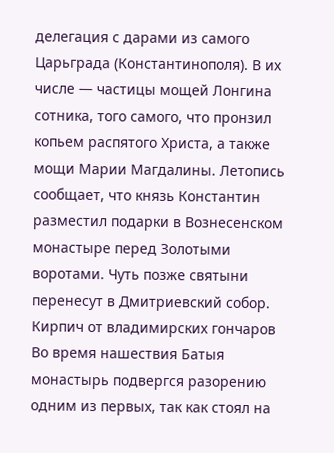делегация с дарами из самого Царьграда (Константинополя). В их числе — частицы мощей Лонгина сотника, того самого, что пронзил копьем распятого Христа, а также мощи Марии Магдалины. Летопись сообщает, что князь Константин разместил подарки в Вознесенском монастыре перед Золотыми воротами. Чуть позже святыни перенесут в Дмитриевский собор.
Кирпич от владимирских гончаров
Во время нашествия Батыя монастырь подвергся разорению одним из первых, так как стоял на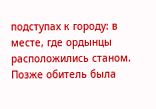подступах к городу: в месте, где ордынцы расположились станом. Позже обитель была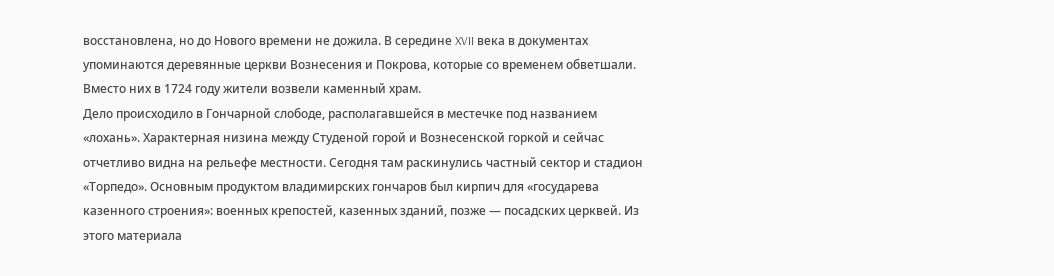восстановлена, но до Нового времени не дожила. В середине XVII века в документах упоминаются деревянные церкви Вознесения и Покрова, которые со временем обветшали. Вместо них в 1724 году жители возвели каменный храм.
Дело происходило в Гончарной слободе, располагавшейся в местечке под названием «лохань». Характерная низина между Студеной горой и Вознесенской горкой и сейчас отчетливо видна на рельефе местности. Сегодня там раскинулись частный сектор и стадион «Торпедо». Основным продуктом владимирских гончаров был кирпич для «государева казенного строения»: военных крепостей, казенных зданий, позже — посадских церквей. Из этого материала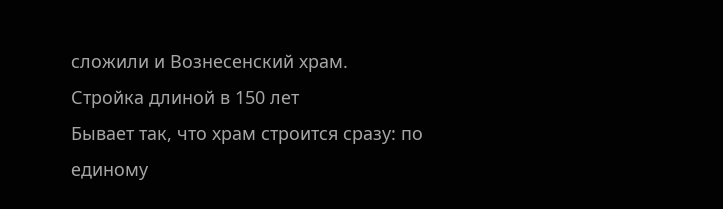сложили и Вознесенский храм.
Стройка длиной в 150 лет
Бывает так, что храм строится сразу: по единому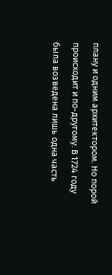плану и одним архитектором. Но порой происходит и по-другому. В 1724 году была возведена лишь одна часть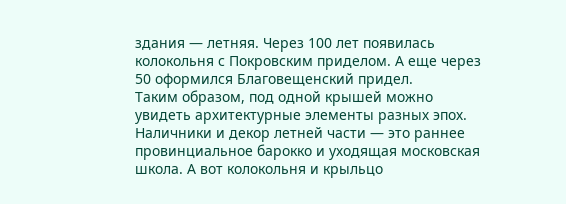здания — летняя. Через 100 лет появилась колокольня с Покровским приделом. А еще через 50 оформился Благовещенский придел.
Таким образом, под одной крышей можно увидеть архитектурные элементы разных эпох. Наличники и декор летней части — это раннее провинциальное барокко и уходящая московская школа. А вот колокольня и крыльцо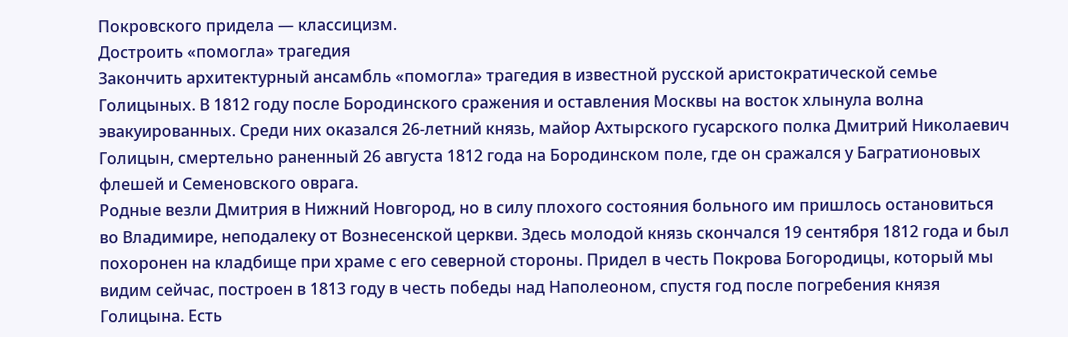Покровского придела — классицизм.
Достроить «помогла» трагедия
Закончить архитектурный ансамбль «помогла» трагедия в известной русской аристократической семье Голицыных. В 1812 году после Бородинского сражения и оставления Москвы на восток хлынула волна эвакуированных. Среди них оказался 26-летний князь, майор Ахтырского гусарского полка Дмитрий Николаевич Голицын, смертельно раненный 26 августа 1812 года на Бородинском поле, где он сражался у Багратионовых флешей и Семеновского оврага.
Родные везли Дмитрия в Нижний Новгород, но в силу плохого состояния больного им пришлось остановиться во Владимире, неподалеку от Вознесенской церкви. Здесь молодой князь скончался 19 сентября 1812 года и был похоронен на кладбище при храме с его северной стороны. Придел в честь Покрова Богородицы, который мы видим сейчас, построен в 1813 году в честь победы над Наполеоном, спустя год после погребения князя Голицына. Есть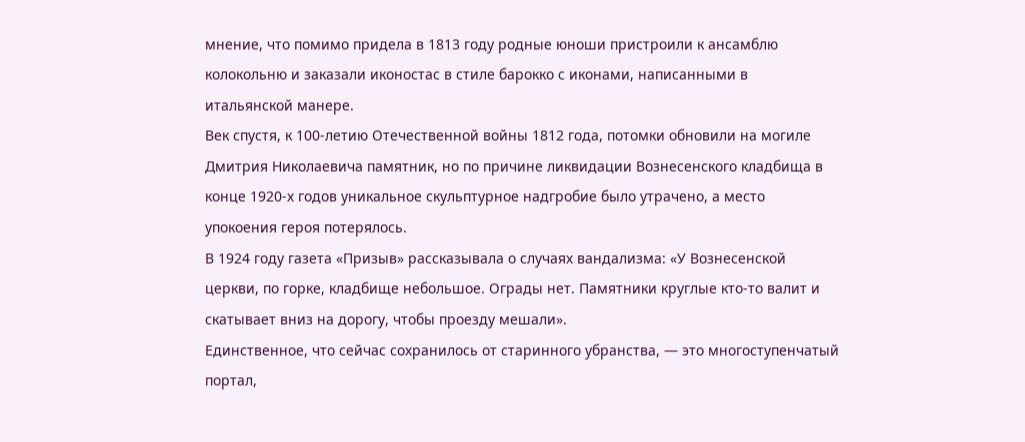мнение, что помимо придела в 1813 году родные юноши пристроили к ансамблю колокольню и заказали иконостас в стиле барокко с иконами, написанными в итальянской манере.
Век спустя, к 100-летию Отечественной войны 1812 года, потомки обновили на могиле Дмитрия Николаевича памятник, но по причине ликвидации Вознесенского кладбища в конце 1920-х годов уникальное скульптурное надгробие было утрачено, а место упокоения героя потерялось.
В 1924 году газета «Призыв» рассказывала о случаях вандализма: «У Вознесенской церкви, по горке, кладбище небольшое. Ограды нет. Памятники круглые кто-то валит и скатывает вниз на дорогу, чтобы проезду мешали».
Единственное, что сейчас сохранилось от старинного убранства, — это многоступенчатый портал,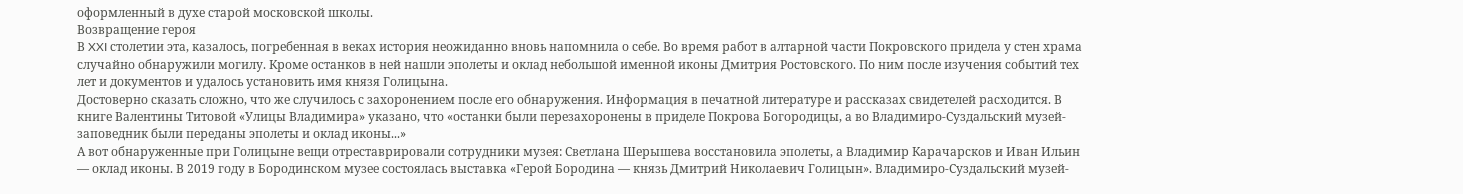оформленный в духе старой московской школы.
Возвращение героя
В XXI столетии эта, казалось, погребенная в веках история неожиданно вновь напомнила о себе. Во время работ в алтарной части Покровского придела у стен храма случайно обнаружили могилу. Кроме останков в ней нашли эполеты и оклад небольшой именной иконы Дмитрия Ростовского. По ним после изучения событий тех лет и документов и удалось установить имя князя Голицына.
Достоверно сказать сложно, что же случилось с захоронением после его обнаружения. Информация в печатной литературе и рассказах свидетелей расходится. В книге Валентины Титовой «Улицы Владимира» указано, что «останки были перезахоронены в приделе Покрова Богородицы, а во Владимиро-Суздальский музей-заповедник были переданы эполеты и оклад иконы...»
А вот обнаруженные при Голицыне вещи отреставрировали сотрудники музея: Светлана Шерышева восстановила эполеты, а Владимир Карачарсков и Иван Ильин — оклад иконы. В 2019 году в Бородинском музее состоялась выставка «Герой Бородина — князь Дмитрий Николаевич Голицын». Владимиро-Суздальский музей-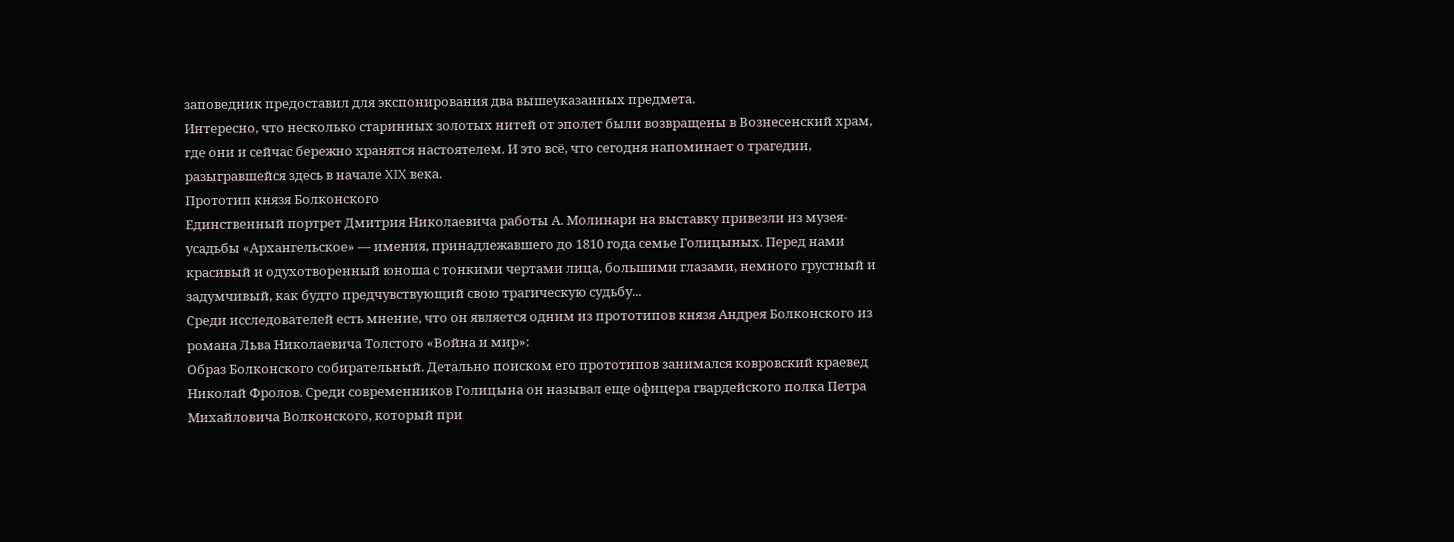заповедник предоставил для экспонирования два вышеуказанных предмета.
Интересно, что несколько старинных золотых нитей от эполет были возвращены в Вознесенский храм, где они и сейчас бережно хранятся настоятелем. И это всё, что сегодня напоминает о трагедии, разыгравшейся здесь в начале XIX века.
Прототип князя Болконского
Единственный портрет Дмитрия Николаевича работы А. Молинари на выставку привезли из музея-усадьбы «Архангельское» — имения, принадлежавшего до 1810 года семье Голицыных. Перед нами красивый и одухотворенный юноша с тонкими чертами лица, большими глазами, немного грустный и задумчивый, как будто предчувствующий свою трагическую судьбу...
Среди исследователей есть мнение, что он является одним из прототипов князя Андрея Болконского из романа Льва Николаевича Толстого «Война и мир»:
Образ Болконского собирательный. Детально поиском его прототипов занимался ковровский краевед Николай Фролов. Среди современников Голицына он называл еще офицера гвардейского полка Петра Михайловича Волконского, который при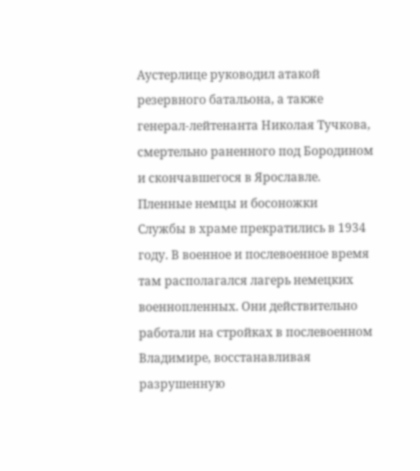Аустерлице руководил атакой резервного батальона, а также генерал-лейтенанта Николая Тучкова, смертельно раненного под Бородином и скончавшегося в Ярославле.
Пленные немцы и босоножки
Службы в храме прекратились в 1934 году. В военное и послевоенное время там располагался лагерь немецких военнопленных. Они действительно работали на стройках в послевоенном Владимире, восстанавливая разрушенную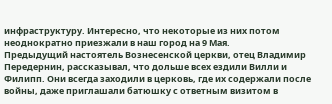инфраструктуру. Интересно, что некоторые из них потом неоднократно приезжали в наш город на 9 Мая.
Предыдущий настоятель Вознесенской церкви, отец Владимир Передернин, рассказывал, что дольше всех ездили Вилли и Филипп. Они всегда заходили в церковь, где их содержали после войны, даже приглашали батюшку с ответным визитом в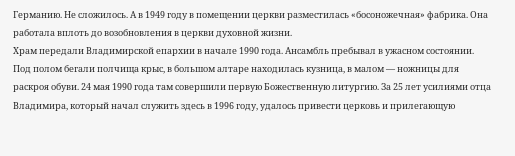Германию. Не сложилось. А в 1949 году в помещении церкви разместилась «босоножечная» фабрика. Она работала вплоть до возобновления в церкви духовной жизни.
Храм передали Владимирской епархии в начале 1990 года. Ансамбль пребывал в ужасном состоянии. Под полом бегали полчища крыс, в большом алтаре находилась кузница, в малом — ножницы для раскроя обуви. 24 мая 1990 года там совершили первую Божественную литургию. За 25 лет усилиями отца Владимира, который начал служить здесь в 1996 году, удалось привести церковь и прилегающую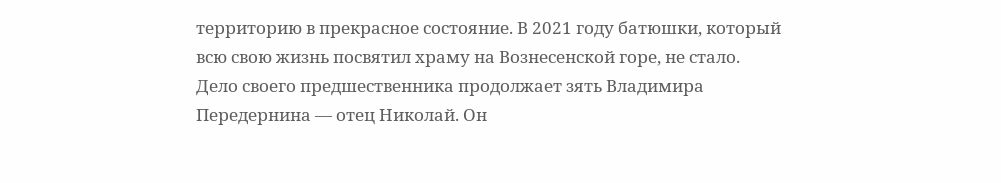территорию в прекрасное состояние. В 2021 году батюшки, который всю свою жизнь посвятил храму на Вознесенской горе, не стало.
Дело своего предшественника продолжает зять Владимира Передернина — отец Николай. Он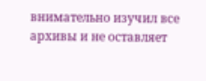внимательно изучил все архивы и не оставляет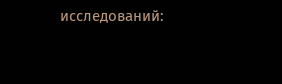исследований: